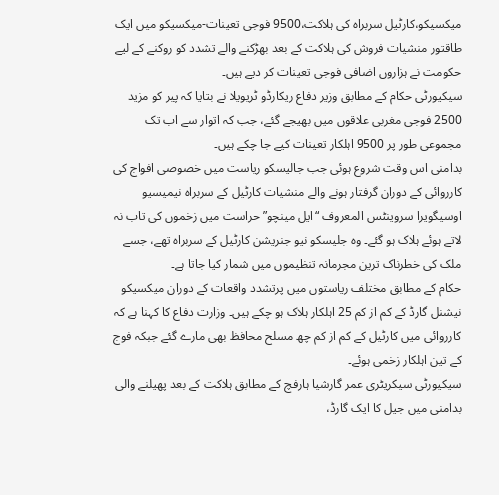میکسیکو،کارٹیل سربراہ کی ہلاکت،9500 فوجی تعینات-میکسیکو میں ایک طاقتور منشیات فروش کی ہلاکت کے بعد بھڑکنے والے تشدد کو روکنے کے لیے حکومت نے ہزاروں اضافی فوجی تعینات کر دیے ہیں۔
سیکیورٹی حکام کے مطابق وزیر دفاع ریکارڈو ٹریویلا نے بتایا کہ پیر کو مزید 2500 فوجی مغربی علاقوں میں بھیجے گئے، جب کہ اتوار سے اب تک مجموعی طور پر 9500 اہلکار تعینات کیے جا چکے ہیں۔
بدامنی اس وقت شروع ہوئی جب جالیسکو ریاست میں خصوصی افواج کی کارروائی کے دوران گرفتار ہونے والے منشیات کارٹیل کے سربراہ نیمیسیو اوسیگویرا سروینٹس المعروف “ایل مینچو” حراست میں زخموں کی تاب نہ لاتے ہوئے ہلاک ہو گئے۔ وہ جلیسکو نیو جنریشن کارٹیل کے سربراہ تھے، جسے ملک کی خطرناک ترین مجرمانہ تنظیموں میں شمار کیا جاتا ہے۔
حکام کے مطابق مختلف ریاستوں میں پرتشدد واقعات کے دوران میکسیکو نیشنل گارڈ کے کم از کم 25 اہلکار ہلاک ہو چکے ہیں۔ وزارت دفاع کا کہنا ہے کہ کارروائی میں کارٹیل کے کم از کم چھ مسلح محافظ بھی مارے گئے جبکہ فوج کے تین اہلکار زخمی ہوئے۔
سیکیورٹی سیکریٹری عمر گارشیا ہارفچ کے مطابق ہلاکت کے بعد پھیلنے والی بدامنی میں جیل کا ایک گارڈ،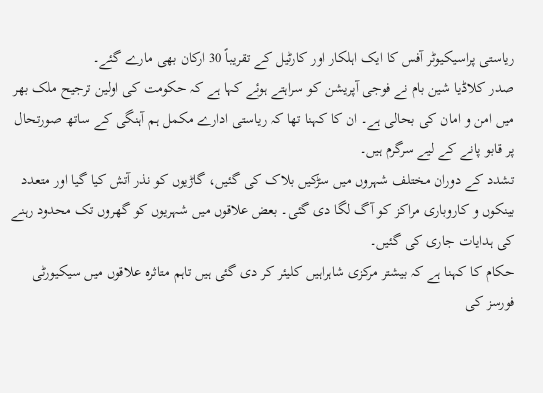ریاستی پراسیکیوٹر آفس کا ایک اہلکار اور کارٹیل کے تقریباً 30 ارکان بھی مارے گئے۔
صدر کلاڈیا شین بام نے فوجی آپریشن کو سراہتے ہوئے کہا ہے کہ حکومت کی اولین ترجیح ملک بھر میں امن و امان کی بحالی ہے۔ ان کا کہنا تھا کہ ریاستی ادارے مکمل ہم آہنگی کے ساتھ صورتحال پر قابو پانے کے لیے سرگرم ہیں۔
تشدد کے دوران مختلف شہروں میں سڑکیں بلاک کی گئیں، گاڑیوں کو نذر آتش کیا گیا اور متعدد بینکوں و کاروباری مراکز کو آگ لگا دی گئی۔ بعض علاقوں میں شہریوں کو گھروں تک محدود رہنے کی ہدایات جاری کی گئیں۔
حکام کا کہنا ہے کہ بیشتر مرکزی شاہراہیں کلیئر کر دی گئی ہیں تاہم متاثرہ علاقوں میں سیکیورٹی فورسز کی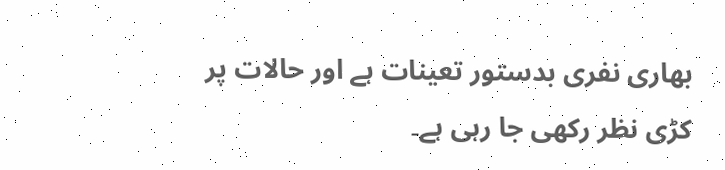بھاری نفری بدستور تعینات ہے اور حالات پر کڑی نظر رکھی جا رہی ہے۔